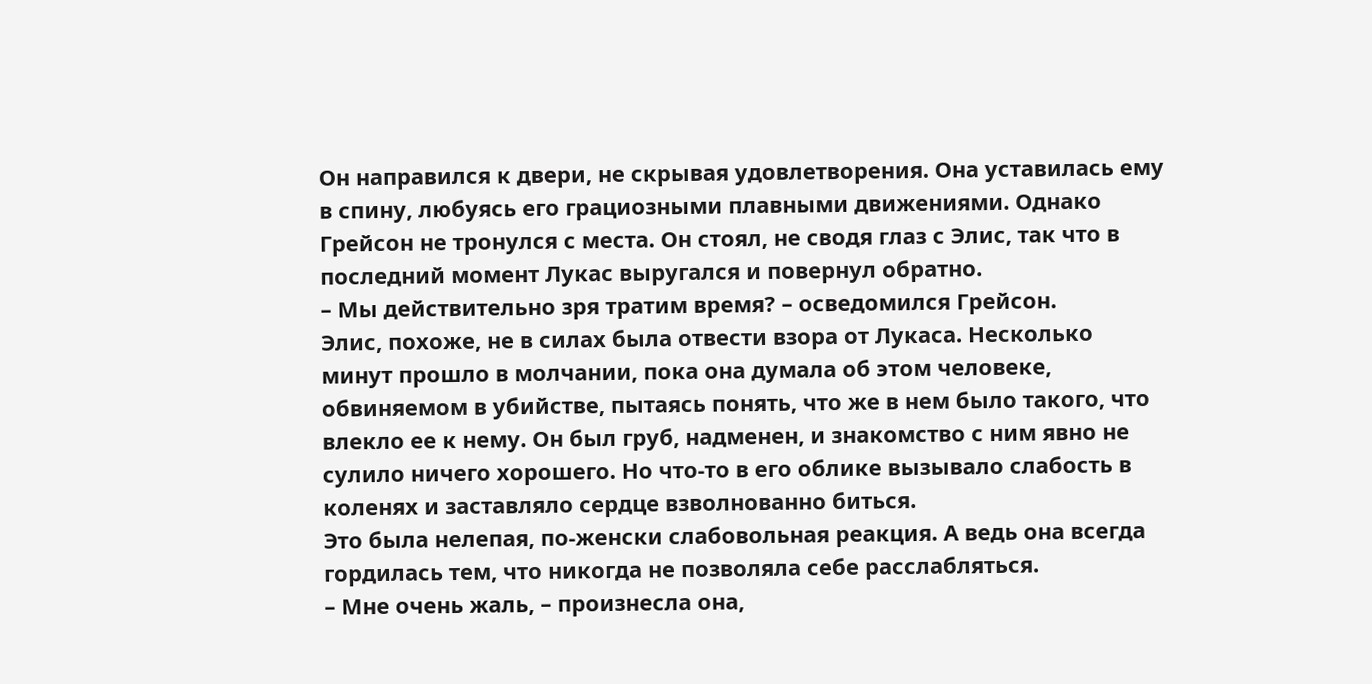Он направился к двери, не скрывая удовлетворения. Она уставилась ему в спину, любуясь его грациозными плавными движениями. Однако Грейсон не тронулся с места. Он стоял, не сводя глаз с Элис, так что в последний момент Лукас выругался и повернул обратно.
– Мы действительно зря тратим время? – осведомился Грейсон.
Элис, похоже, не в силах была отвести взора от Лукаса. Несколько минут прошло в молчании, пока она думала об этом человеке, обвиняемом в убийстве, пытаясь понять, что же в нем было такого, что влекло ее к нему. Он был груб, надменен, и знакомство с ним явно не сулило ничего хорошего. Но что-то в его облике вызывало слабость в коленях и заставляло сердце взволнованно биться.
Это была нелепая, по-женски слабовольная реакция. А ведь она всегда гордилась тем, что никогда не позволяла себе расслабляться.
– Мне очень жаль, – произнесла она,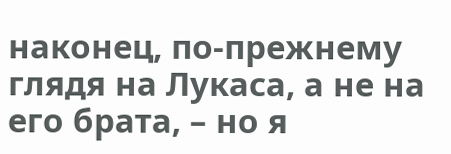наконец, по-прежнему глядя на Лукаса, а не на его брата, – но я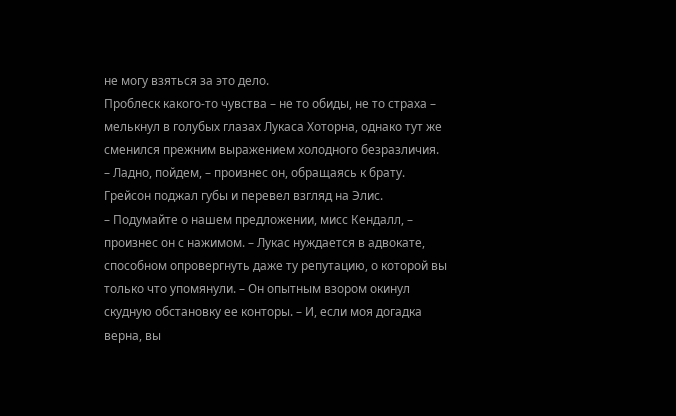не могу взяться за это дело.
Проблеск какого-то чувства – не то обиды, не то страха – мелькнул в голубых глазах Лукаса Хоторна, однако тут же сменился прежним выражением холодного безразличия.
– Ладно, пойдем, – произнес он, обращаясь к брату. Грейсон поджал губы и перевел взгляд на Элис.
– Подумайте о нашем предложении, мисс Кендалл, – произнес он с нажимом. – Лукас нуждается в адвокате, способном опровергнуть даже ту репутацию, о которой вы только что упомянули. – Он опытным взором окинул скудную обстановку ее конторы. – И, если моя догадка верна, вы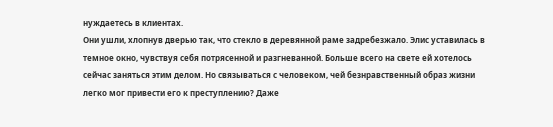нуждаетесь в клиентах.
Они ушли, хлопнув дверью так, что стекло в деревянной раме задребезжало. Элис уставилась в темное окно, чувствуя себя потрясенной и разгневанной. Больше всего на свете ей хотелось сейчас заняться этим делом. Но связываться с человеком, чей безнравственный образ жизни легко мог привести его к преступлению? Даже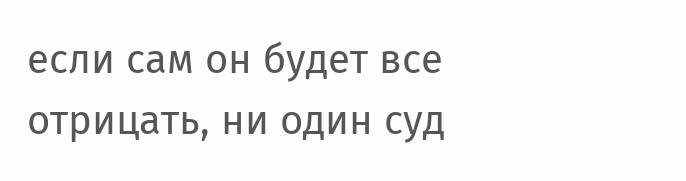если сам он будет все отрицать, ни один суд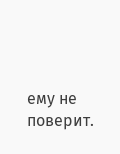ему не поверит.